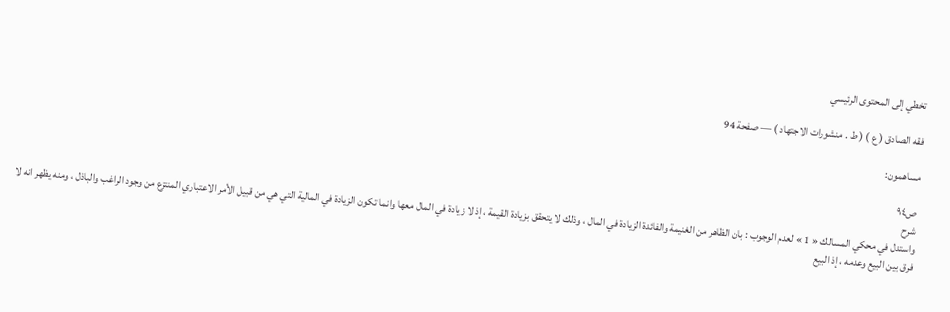تخطي إلى المحتوى الرئيسي

فقه الصادق ( ع ) ( ط . منشورات الاجتهاد ) — صفحة 94

مساهمون:

ص٩٤
شرح
واستدل في محكي المسالك « 1 » لعدم الوجوب : بان الظاهر من الغنيمة والفائدة الزيادة في المال ، وذلك لا يتحقق بزيادة القيمة ، إذ لا زيادة في المال معها وانما تكون الزيادة في المالية التي هي من قبيل الأمر الاعتباري المنتزع من وجود الراغب والباذل ، ومنه يظهر انه لا فرق بين البيع وعدمه ، إذ البيع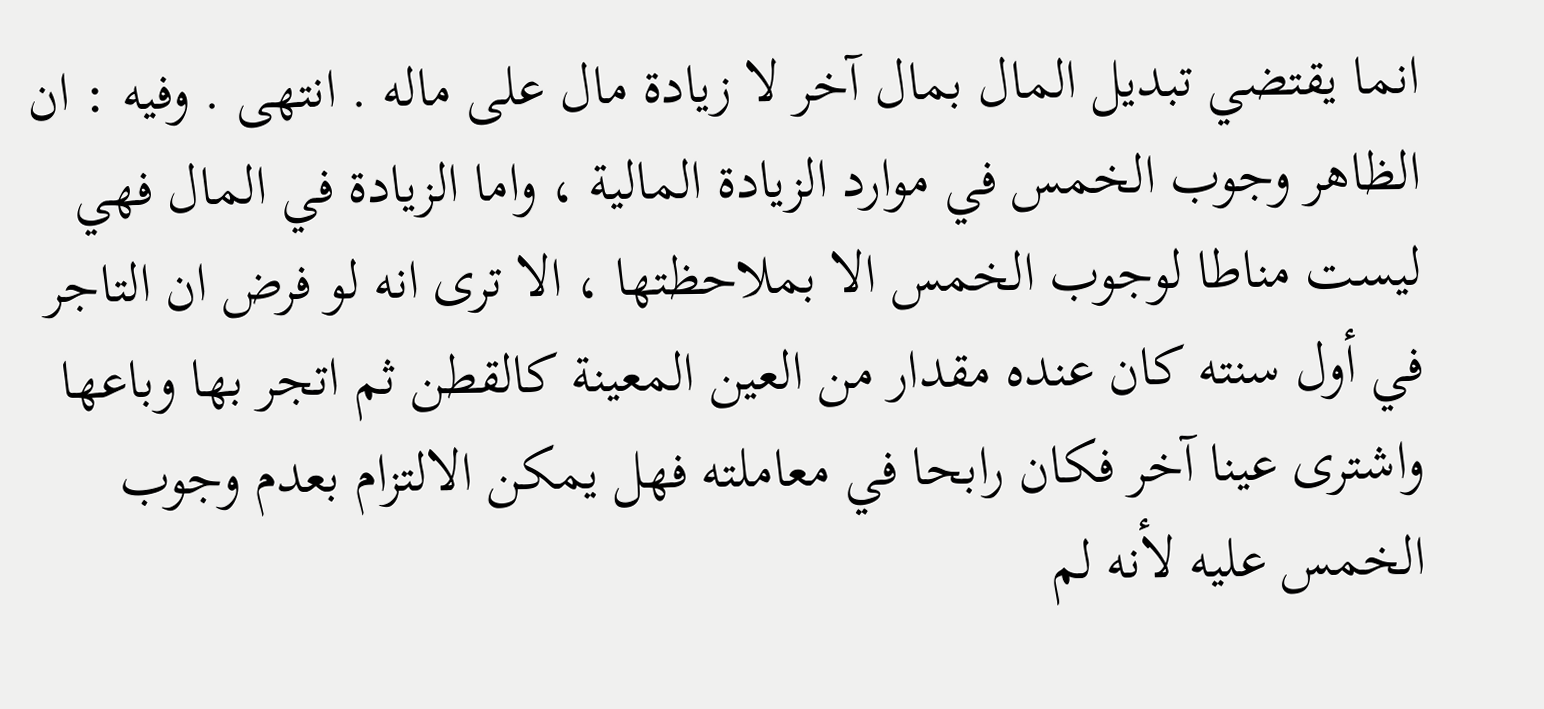انما يقتضي تبديل المال بمال آخر لا زيادة مال على ماله . انتهى . وفيه : ان الظاهر وجوب الخمس في موارد الزيادة المالية ، واما الزيادة في المال فهي ليست مناطا لوجوب الخمس الا بملاحظتها ، الا ترى انه لو فرض ان التاجر في أول سنته كان عنده مقدار من العين المعينة كالقطن ثم اتجر بها وباعها واشترى عينا آخر فكان رابحا في معاملته فهل يمكن الالتزام بعدم وجوب الخمس عليه لأنه لم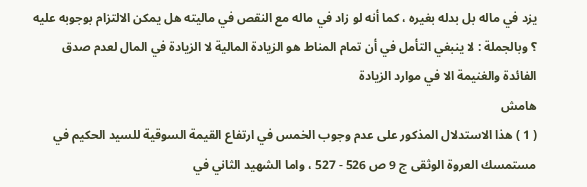يزد في ماله بل بدله بغيره ، كما أنه لو زاد في ماله مع النقص في ماليته هل يمكن الالتزام بوجوبه عليه ؟ وبالجملة : لا ينبغي التأمل في أن تمام المناط هو الزيادة المالية لا الزيادة في المال لعدم صدق الفائدة والغنيمة الا في موارد الزيادة
هامش
( 1 ) هذا الاستدلال المذكور على عدم وجوب الخمس في ارتفاع القيمة السوقية للسيد الحكيم في مستمسك العروة الوثقى ج 9 ص 526 - 527 ، واما الشهيد الثاني في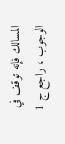المسالك فإنه توقف في الوجوب ، راجع ج 1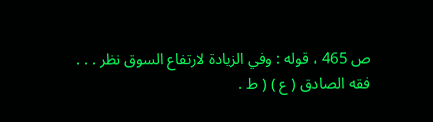ص 465 ، قوله : وفي الزيادة لارتفاع السوق نظر . . .
فقه الصادق ( ع ) ( ط .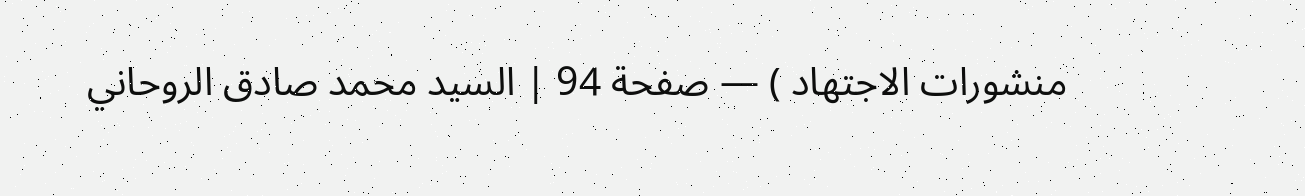منشورات الاجتهاد ) — صفحة 94 | السيد محمد صادق الروحاني